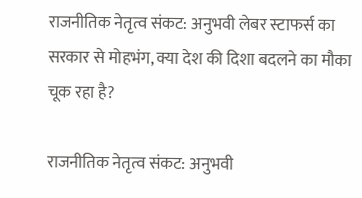राजनीतिक नेतृत्व संकट: अनुभवी लेबर स्टाफर्स का सरकार से मोहभंग, क्या देश की दिशा बदलने का मौका चूक रहा है?

राजनीतिक नेतृत्व संकट: अनुभवी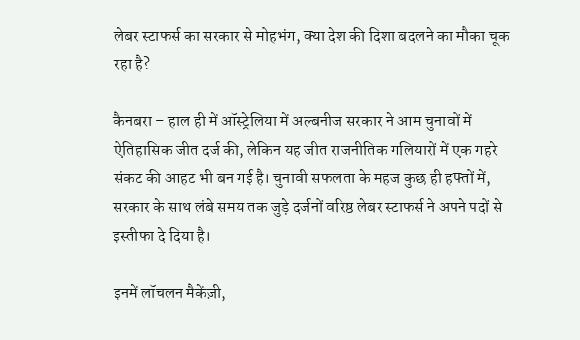लेबर स्टाफर्स का सरकार से मोहभंग, क्या देश की दिशा बदलने का मौका चूक रहा है?

कैनबरा – हाल ही में ऑस्ट्रेलिया में अल्बनीज सरकार ने आम चुनावों में ऐतिहासिक जीत दर्ज की, लेकिन यह जीत राजनीतिक गलियारों में एक गहरे संकट की आहट भी बन गई है। चुनावी सफलता के महज कुछ ही हफ्तों में, सरकार के साथ लंबे समय तक जुड़े दर्जनों वरिष्ठ लेबर स्टाफर्स ने अपने पदों से इस्तीफा दे दिया है।

इनमें लॉचलन मैकेंज़ी,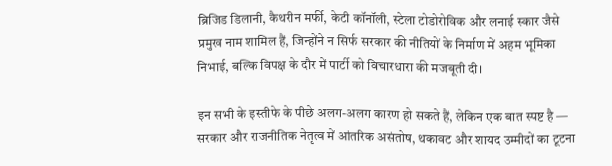ब्रिजिड डिलानी, कैथरीन मर्फी, केटी कॉनॉली, स्टेला टोडोरोविक और लनाई स्कार जैसे प्रमुख नाम शामिल हैं, जिन्होंने न सिर्फ सरकार की नीतियों के निर्माण में अहम भूमिका निभाई, बल्कि विपक्ष के दौर में पार्टी को विचारधारा की मजबूती दी।

इन सभी के इस्तीफे के पीछे अलग-अलग कारण हो सकते हैं, लेकिन एक बात स्पष्ट है — सरकार और राजनीतिक नेतृत्व में आंतरिक असंतोष, थकावट और शायद उम्मीदों का टूटना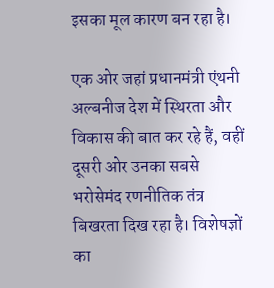इसका मूल कारण बन रहा है।

एक ओर जहां प्रधानमंत्री एंथनी अल्बनीज देश में स्थिरता और विकास की बात कर रहे हैं, वहीं दूसरी ओर उनका सबसे भरोसेमंद रणनीतिक तंत्र बिखरता दिख रहा है। विशेषज्ञों का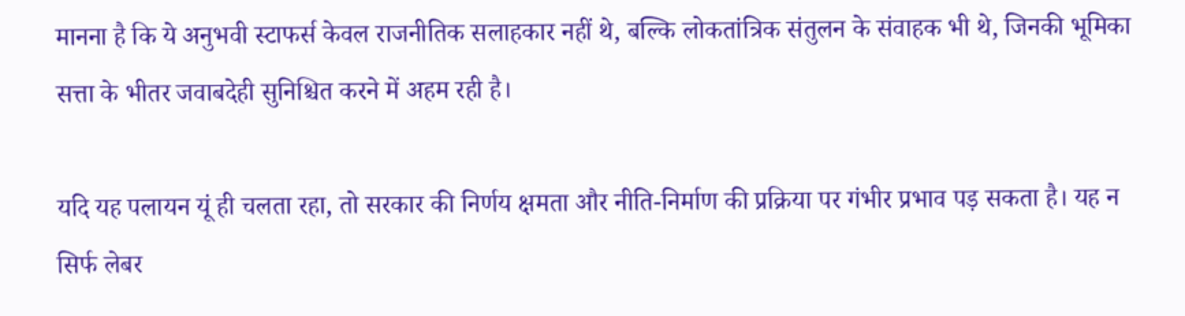मानना है कि ये अनुभवी स्टाफर्स केवल राजनीतिक सलाहकार नहीं थे, बल्कि लोकतांत्रिक संतुलन के संवाहक भी थे, जिनकी भूमिका सत्ता के भीतर जवाबदेही सुनिश्चित करने में अहम रही है।

यदि यह पलायन यूं ही चलता रहा, तो सरकार की निर्णय क्षमता और नीति-निर्माण की प्रक्रिया पर गंभीर प्रभाव पड़ सकता है। यह न सिर्फ लेबर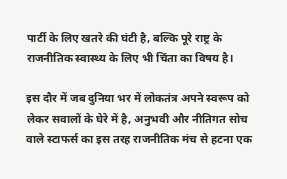पार्टी के लिए खतरे की घंटी है, बल्कि पूरे राष्ट्र के राजनीतिक स्वास्थ्य के लिए भी चिंता का विषय है।

इस दौर में जब दुनिया भर में लोकतंत्र अपने स्वरूप को लेकर सवालों के घेरे में है, अनुभवी और नीतिगत सोच वाले स्टाफर्स का इस तरह राजनीतिक मंच से हटना एक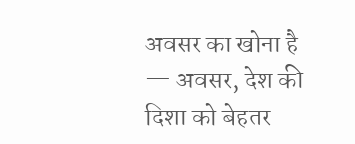अवसर का खोना है — अवसर, देश की दिशा को बेहतर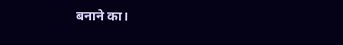बनाने का।